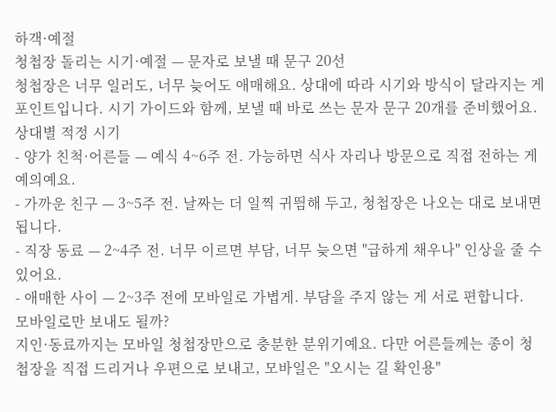하객·예절
청첩장 돌리는 시기·예절 — 문자로 보낼 때 문구 20선
청첩장은 너무 일러도, 너무 늦어도 애매해요. 상대에 따라 시기와 방식이 달라지는 게 포인트입니다. 시기 가이드와 함께, 보낼 때 바로 쓰는 문자 문구 20개를 준비했어요.
상대별 적정 시기
- 양가 친척·어른들 — 예식 4~6주 전. 가능하면 식사 자리나 방문으로 직접 전하는 게 예의예요.
- 가까운 친구 — 3~5주 전. 날짜는 더 일찍 귀띔해 두고, 청첩장은 나오는 대로 보내면 됩니다.
- 직장 동료 — 2~4주 전. 너무 이르면 부담, 너무 늦으면 "급하게 채우나" 인상을 줄 수 있어요.
- 애매한 사이 — 2~3주 전에 모바일로 가볍게. 부담을 주지 않는 게 서로 편합니다.
모바일로만 보내도 될까?
지인·동료까지는 모바일 청첩장만으로 충분한 분위기예요. 다만 어른들께는 종이 청첩장을 직접 드리거나 우편으로 보내고, 모바일은 "오시는 길 확인용"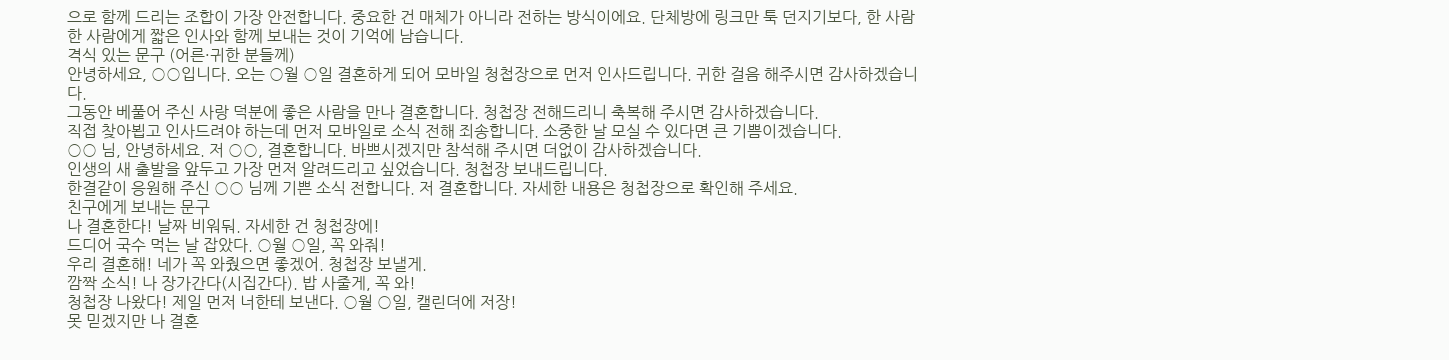으로 함께 드리는 조합이 가장 안전합니다. 중요한 건 매체가 아니라 전하는 방식이에요. 단체방에 링크만 툭 던지기보다, 한 사람 한 사람에게 짧은 인사와 함께 보내는 것이 기억에 남습니다.
격식 있는 문구 (어른·귀한 분들께)
안녕하세요, ○○입니다. 오는 ○월 ○일 결혼하게 되어 모바일 청첩장으로 먼저 인사드립니다. 귀한 걸음 해주시면 감사하겠습니다.
그동안 베풀어 주신 사랑 덕분에 좋은 사람을 만나 결혼합니다. 청첩장 전해드리니 축복해 주시면 감사하겠습니다.
직접 찾아뵙고 인사드려야 하는데 먼저 모바일로 소식 전해 죄송합니다. 소중한 날 모실 수 있다면 큰 기쁨이겠습니다.
○○ 님, 안녕하세요. 저 ○○, 결혼합니다. 바쁘시겠지만 참석해 주시면 더없이 감사하겠습니다.
인생의 새 출발을 앞두고 가장 먼저 알려드리고 싶었습니다. 청첩장 보내드립니다.
한결같이 응원해 주신 ○○ 님께 기쁜 소식 전합니다. 저 결혼합니다. 자세한 내용은 청첩장으로 확인해 주세요.
친구에게 보내는 문구
나 결혼한다! 날짜 비워둬. 자세한 건 청첩장에!
드디어 국수 먹는 날 잡았다. ○월 ○일, 꼭 와줘!
우리 결혼해! 네가 꼭 와줬으면 좋겠어. 청첩장 보낼게.
깜짝 소식! 나 장가간다(시집간다). 밥 사줄게, 꼭 와!
청첩장 나왔다! 제일 먼저 너한테 보낸다. ○월 ○일, 캘린더에 저장!
못 믿겠지만 나 결혼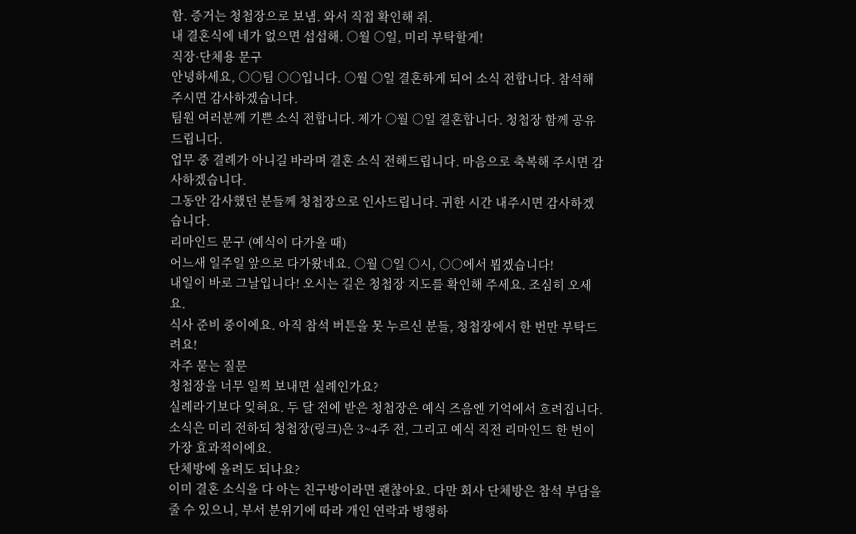함. 증거는 청첩장으로 보냄. 와서 직접 확인해 줘.
내 결혼식에 네가 없으면 섭섭해. ○월 ○일, 미리 부탁할게!
직장·단체용 문구
안녕하세요, ○○팀 ○○입니다. ○월 ○일 결혼하게 되어 소식 전합니다. 참석해 주시면 감사하겠습니다.
팀원 여러분께 기쁜 소식 전합니다. 제가 ○월 ○일 결혼합니다. 청첩장 함께 공유드립니다.
업무 중 결례가 아니길 바라며 결혼 소식 전해드립니다. 마음으로 축복해 주시면 감사하겠습니다.
그동안 감사했던 분들께 청첩장으로 인사드립니다. 귀한 시간 내주시면 감사하겠습니다.
리마인드 문구 (예식이 다가올 때)
어느새 일주일 앞으로 다가왔네요. ○월 ○일 ○시, ○○에서 뵙겠습니다!
내일이 바로 그날입니다! 오시는 길은 청첩장 지도를 확인해 주세요. 조심히 오세요.
식사 준비 중이에요. 아직 참석 버튼을 못 누르신 분들, 청첩장에서 한 번만 부탁드려요!
자주 묻는 질문
청첩장을 너무 일찍 보내면 실례인가요?
실례라기보다 잊혀요. 두 달 전에 받은 청첩장은 예식 즈음엔 기억에서 흐려집니다. 소식은 미리 전하되 청첩장(링크)은 3~4주 전, 그리고 예식 직전 리마인드 한 번이 가장 효과적이에요.
단체방에 올려도 되나요?
이미 결혼 소식을 다 아는 친구방이라면 괜찮아요. 다만 회사 단체방은 참석 부담을 줄 수 있으니, 부서 분위기에 따라 개인 연락과 병행하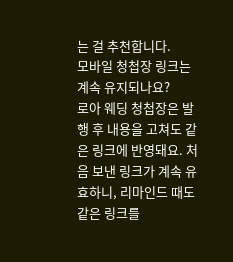는 걸 추천합니다.
모바일 청첩장 링크는 계속 유지되나요?
로아 웨딩 청첩장은 발행 후 내용을 고쳐도 같은 링크에 반영돼요. 처음 보낸 링크가 계속 유효하니, 리마인드 때도 같은 링크를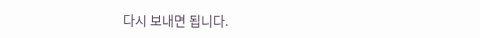다시 보내면 됩니다.